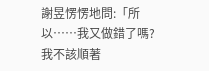謝昱愣愣地問:「所以……我又做錯了嗎?我不該順著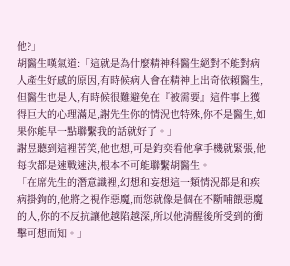他?」
胡醫生嘆氣道:「這就是為什麼精神科醫生絕對不能對病人產生好感的原因,有時候病人會在精神上出奇依賴醫生,但醫生也是人,有時候很難避免在『被需要』這件事上獲得巨大的心理滿足,謝先生你的情況也特殊,你不是醫生,如果你能早一點聯繫我的話就好了。」
謝昱聽到這裡苦笑,他也想,可是鈞奕看他拿手機就緊張,他每次都是速戰速決,根本不可能聯繫胡醫生。
「在席先生的潛意識裡,幻想和妄想這一類情況都是和疾病掛鉤的,他將之視作惡魔,而您就像是個在不斷哺餵惡魔的人,你的不反抗讓他越陷越深,所以他清醒後所受到的衝擊可想而知。」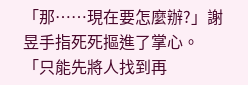「那……現在要怎麼辦?」謝昱手指死死摳進了掌心。
「只能先將人找到再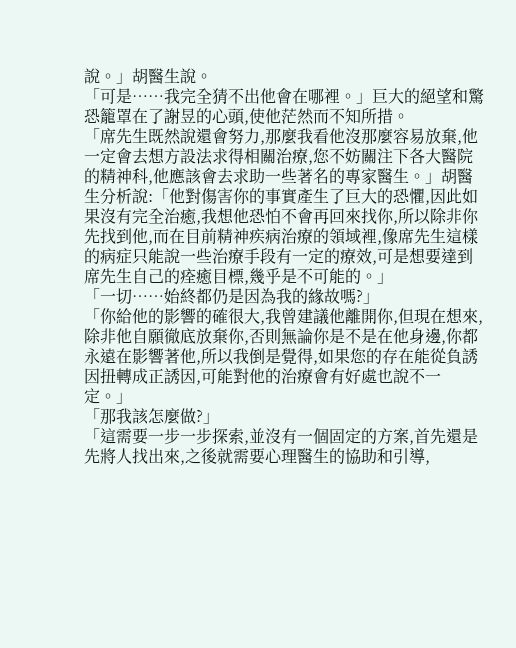說。」胡醫生說。
「可是……我完全猜不出他會在哪裡。」巨大的絕望和驚恐籠罩在了謝昱的心頭,使他茫然而不知所措。
「席先生既然說還會努力,那麼我看他沒那麼容易放棄,他一定會去想方設法求得相關治療,您不妨關注下各大醫院的精神科,他應該會去求助一些著名的專家醫生。」胡醫生分析說:「他對傷害你的事實產生了巨大的恐懼,因此如果沒有完全治癒,我想他恐怕不會再回來找你,所以除非你先找到他,而在目前精神疾病治療的領域裡,像席先生這樣的病症只能說一些治療手段有一定的療效,可是想要達到席先生自己的痊癒目標,幾乎是不可能的。」
「一切……始終都仍是因為我的緣故嗎?」
「你給他的影響的確很大,我曾建議他離開你,但現在想來,除非他自願徹底放棄你,否則無論你是不是在他身邊,你都永遠在影響著他,所以我倒是覺得,如果您的存在能從負誘因扭轉成正誘因,可能對他的治療會有好處也說不一定。」
「那我該怎麼做?」
「這需要一步一步探索,並沒有一個固定的方案,首先還是先將人找出來,之後就需要心理醫生的協助和引導,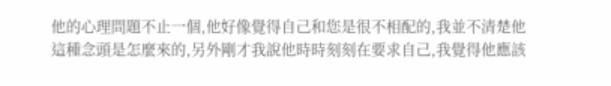他的心理問題不止一個,他好像覺得自己和您是很不相配的,我並不清楚他這種念頭是怎麼來的,另外剛才我說他時時刻刻在要求自己,我覺得他應該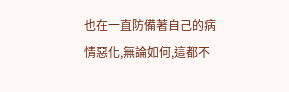也在一直防備著自己的病情惡化,無論如何,這都不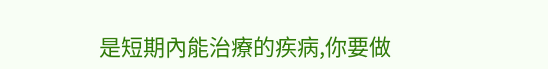是短期內能治療的疾病,你要做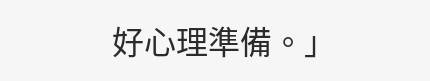好心理準備。」